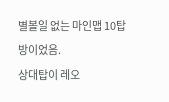별볼일 없는 마인맵 10탑방이었음.
상대탑이 레오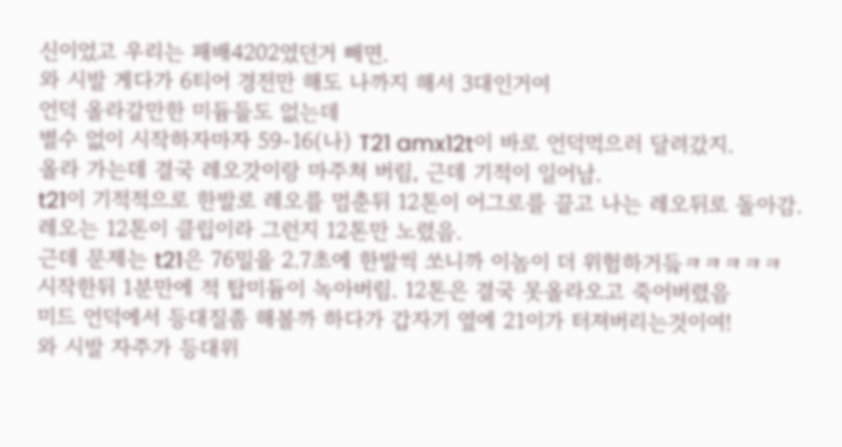신이었고 우리는 패배4202였던거 빼면.
와 시발 게다가 6티어 경전만 해도 나까지 해서 3대인거여
언덕 올라갈만한 미듐들도 없는데
별수 없이 시작하자마자 59-16(나) T21 amx12t이 바로 언덕먹으러 달려갔지.
올라 가는데 결국 레오갓이랑 마주쳐 버림, 근데 기적이 일어남.
t21이 기적적으로 한발로 레오를 멈춘뒤 12톤이 어그로를 끌고 나는 레오뒤로 돌아감.
레오는 12톤이 클립이라 그런지 12톤만 노렸음.
근데 문제는 t21은 76밀을 2.7초에 한발씩 쏘니까 이놈이 더 위험하거듴ㅋㅋㅋㅋㅋ
시작한뒤 1분만에 적 탑미듐이 녹아버림. 12톤은 결국 못올라오고 죽어버렸음
미드 언덕에서 등대질좀 해볼까 하다가 갑자기 옆에 21이가 터져버리는것이여!
와 시발 자주가 등대위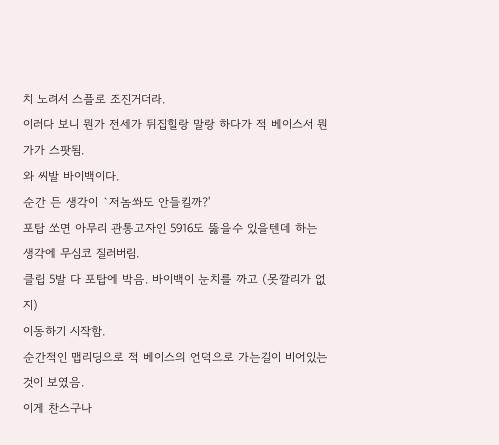치 노려서 스플로 조진거더라.
이러다 보니 뭔가 전세가 뒤집힐랑 말랑 하다가 적 베이스서 뭔가가 스팟됨.
와 씨발 바이백이다.
순간 든 생각이 `저놈쏴도 안들킬까?'
포탑 쏘면 아무리 관통고자인 5916도 뚫을수 있을텐데 하는 생각에 무심코 질러버림.
클립 5발 다 포탑에 박음. 바이백이 눈치를 까고 (못깔리가 없지)
이동하기 시작함.
순간적인 맵리딩으로 적 베이스의 언덕으로 가는길이 비어있는것이 보였음.
이게 찬스구나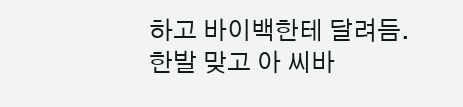하고 바이백한테 달려듬.
한발 맞고 아 씨바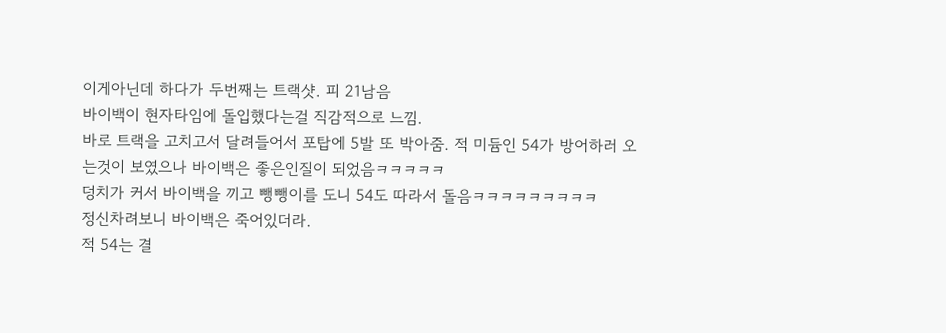이게아닌데 하다가 두번째는 트랙샷. 피 21남음
바이백이 현자타임에 돌입했다는걸 직감적으로 느낌.
바로 트랙을 고치고서 달려들어서 포탑에 5발 또 박아줌. 적 미듐인 54가 방어하러 오는것이 보였으나 바이백은 좋은인질이 되었음ㅋㅋㅋㅋㅋ
덩치가 커서 바이백을 끼고 뺑뺑이를 도니 54도 따라서 돌음ㅋㅋㅋㅋㅋㅋㅋㅋㅋ
정신차려보니 바이백은 죽어있더라.
적 54는 결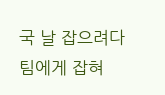국 날 잡으려다 팀에게 잡혀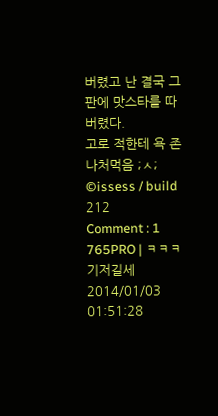버렸고 난 결국 그판에 맛스타를 따버렸다.
고로 적한테 욕 존나처먹음 ;ㅅ;
©issess / build 212
Comment : 1
765PRO | ㅋㅋㅋ 기저길세 2014/01/03 01:51:28